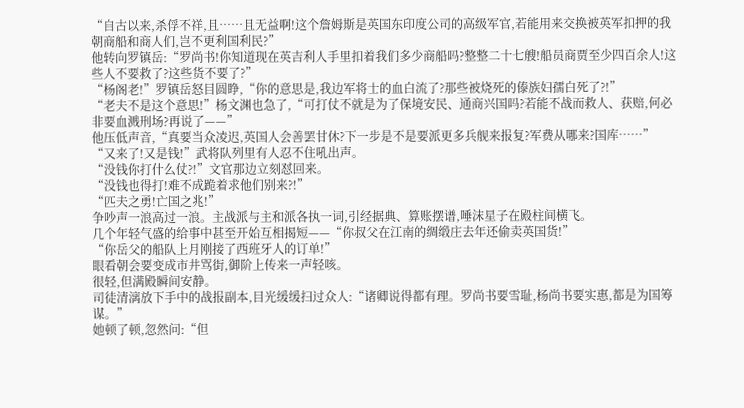“自古以来,杀俘不祥,且……且无益啊!这个詹姆斯是英国东印度公司的高级军官,若能用来交换被英军扣押的我朝商船和商人们,岂不更利国利民?”
他转向罗镇岳:“罗尚书!你知道现在英吉利人手里扣着我们多少商船吗?整整二十七艘!船员商贾至少四百余人!这些人不要救了?这些货不要了?”
“杨阁老!”罗镇岳怒目圆睁,“你的意思是,我边军将士的血白流了?那些被烧死的傣族妇孺白死了?!”
“老夫不是这个意思!”杨文渊也急了,“可打仗不就是为了保境安民、通商兴国吗?若能不战而救人、获赔,何必非要血溅刑场?再说了——”
他压低声音,“真要当众凌迟,英国人会善罢甘休?下一步是不是要派更多兵舰来报复?军费从哪来?国库……”
“又来了!又是钱!”武将队列里有人忍不住吼出声。
“没钱你打什么仗?!”文官那边立刻怼回来。
“没钱也得打!难不成跪着求他们别来?!”
“匹夫之勇!亡国之兆!”
争吵声一浪高过一浪。主战派与主和派各执一词,引经据典、算账摆谱,唾沫星子在殿柱间横飞。
几个年轻气盛的给事中甚至开始互相揭短——“你叔父在江南的绸缎庄去年还偷卖英国货!”
“你岳父的船队上月刚接了西班牙人的订单!”
眼看朝会要变成市井骂街,御阶上传来一声轻咳。
很轻,但满殿瞬间安静。
司徒清漓放下手中的战报副本,目光缓缓扫过众人:“诸卿说得都有理。罗尚书要雪耻,杨尚书要实惠,都是为国筹谋。”
她顿了顿,忽然问:“但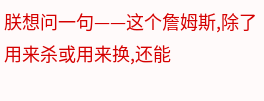朕想问一句——这个詹姆斯,除了用来杀或用来换,还能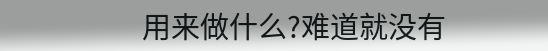用来做什么?难道就没有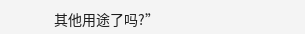其他用途了吗?”